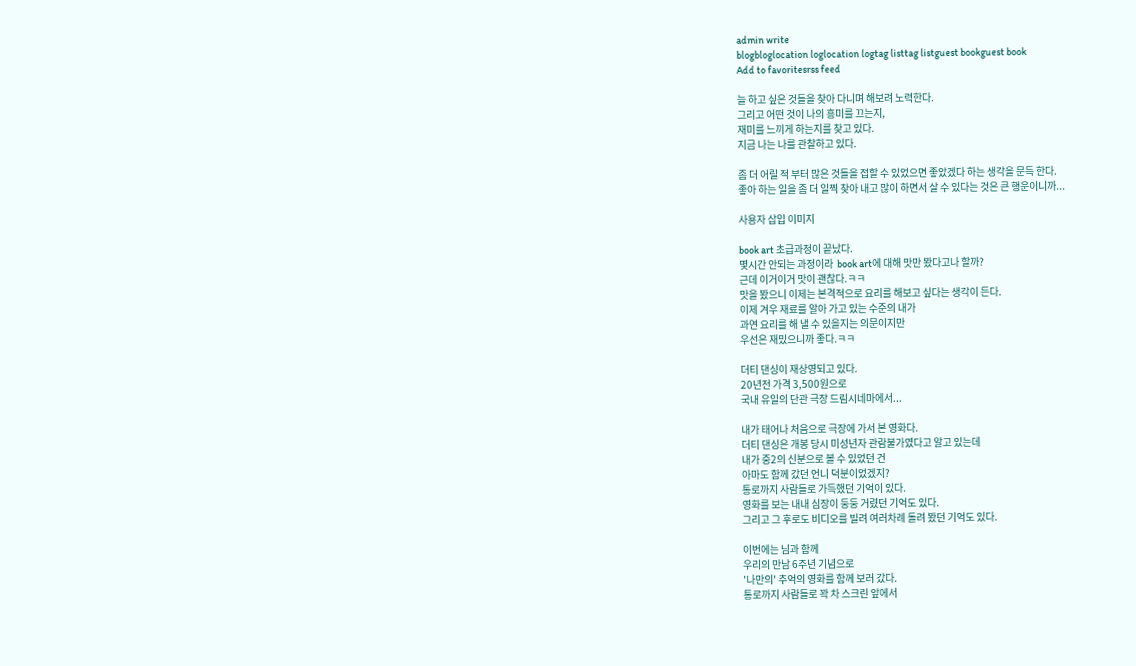admin write
blogbloglocation loglocation logtag listtag listguest bookguest book
Add to favoritesrss feed

늘 하고 싶은 것들을 찾아 다니며 해보려 노력한다.
그리고 어떤 것이 나의 흥미를 끄는지,
재미를 느끼게 하는지를 찾고 있다.
지금 나는 나를 관찰하고 있다.

좀 더 어릴 적 부터 많은 것들을 접할 수 있었으면 좋았겠다 하는 생각을 문득 한다.
좋아 하는 일을 좀 더 일찍 찾아 내고 많이 하면서 살 수 있다는 것은 큰 행운이니까...

사용자 삽입 이미지

book art 초급과정이 끝났다.
몇시간 안되는 과정이라  book art에 대해 맛만 봤다고나 할까?
근데 이거이거 맛이 괜찮다.ㅋㅋ
맛을 봤으니 이제는 본격적으로 요리를 해보고 싶다는 생각이 든다.
이제 겨우 재료를 알아 가고 있는 수준의 내가
과연 요리를 해 낼 수 있을지는 의문이지만
우선은 재밌으니까 좋다.ㅋㅋ

더티 댄싱이 재상영되고 있다.
20년전 가격 3,500원으로
국내 유일의 단관 극장 드림시네마에서...

내가 태어나 처음으로 극장에 가서 본 영화다.
더티 댄싱은 개봉 당시 미성년자 관람불가였다고 알고 있는데
내가 중2의 신분으로 볼 수 있었던 건
아마도 함께 갔던 언니 덕분이었겠지?
통로까지 사람들로 가득했던 기억이 있다.
영화를 보는 내내 심장이 둥둥 거렸던 기억도 있다.
그리고 그 후로도 비디오를 빌려 여러차례 돌려 봤던 기억도 있다.

이번에는 님과 함께
우리의 만남 6주년 기념으로
'나만의' 추억의 영화를 함께 보러 갔다.
통로까지 사람들로 꽉 차 스크린 앞에서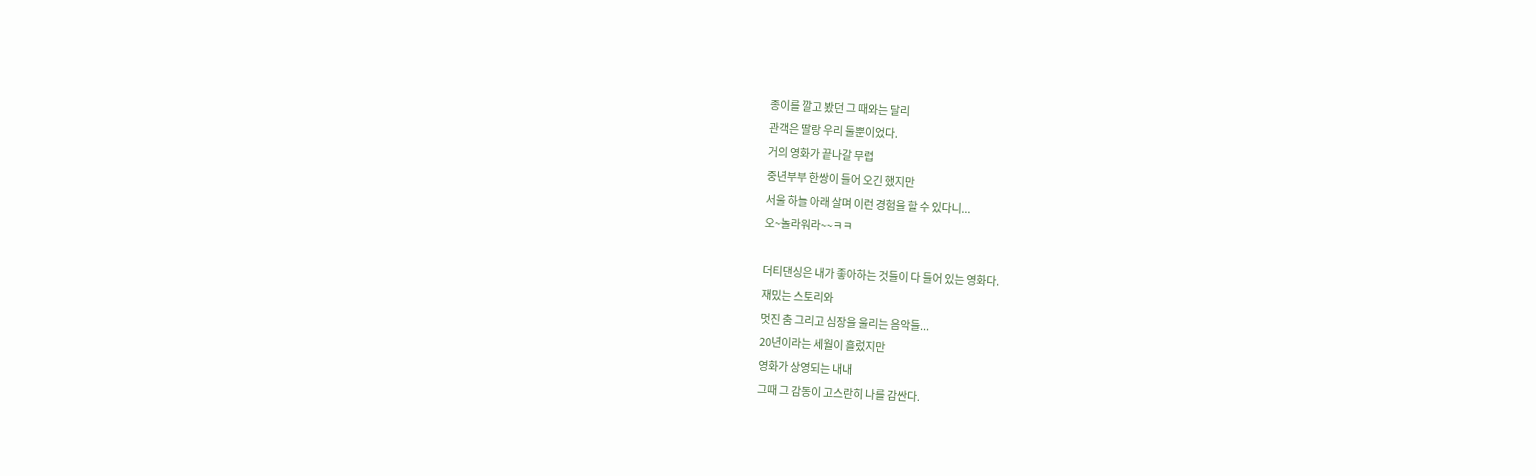종이를 깔고 봤던 그 때와는 달리
관객은 딸랑 우리 둘뿐이었다.
거의 영화가 끝나갈 무렵
중년부부 한쌍이 들어 오긴 했지만
서울 하늘 아래 살며 이런 경험을 할 수 있다니...
오~놀라워라~~ㅋㅋ

더티댄싱은 내가 좋아하는 것들이 다 들어 있는 영화다.
재밌는 스토리와
멋진 춤 그리고 심장을 울리는 음악들...
20년이라는 세월이 흘렀지만
영화가 상영되는 내내
그때 그 감동이 고스란히 나를 감싼다.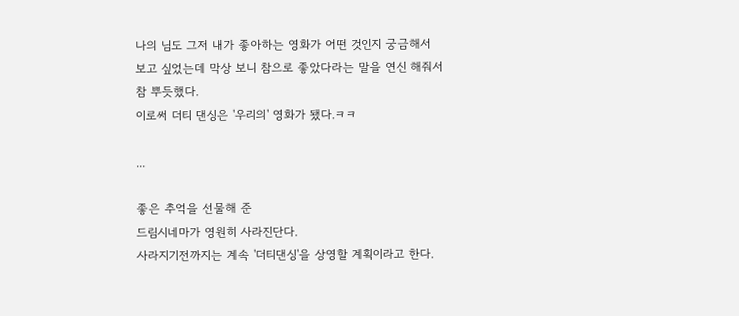나의 님도 그저 내가 좋아하는 영화가 어떤 것인지 궁금해서
보고 싶었는데 막상 보니 참으로 좋았다라는 말을 연신 해줘서
참 뿌듯했다.
이로써 더티 댄싱은 '우리의' 영화가 됐다.ㅋㅋ

...

좋은 추억을 선물해 준
드림시네마가 영원히 사라진단다.
사라지기전까지는 계속 '더티댄싱'을 상영할 계획이라고 한다.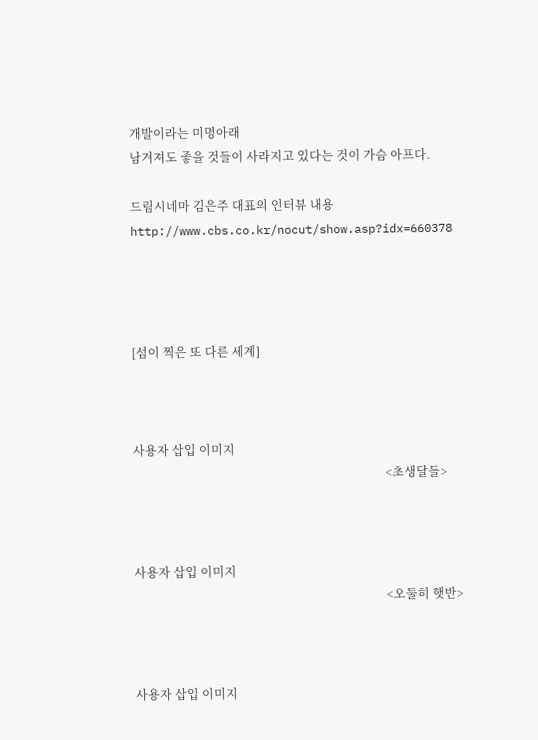개발이라는 미명아래
남겨져도 좋을 것들이 사라지고 있다는 것이 가슴 아프다.

드림시네마 김은주 대표의 인터뷰 내용
http://www.cbs.co.kr/nocut/show.asp?idx=660378




[섬이 찍은 또 다른 세계]



사용자 삽입 이미지
                                                                                    <초생달들>



사용자 삽입 이미지
                                                                                    <오둘히 햇반>



사용자 삽입 이미지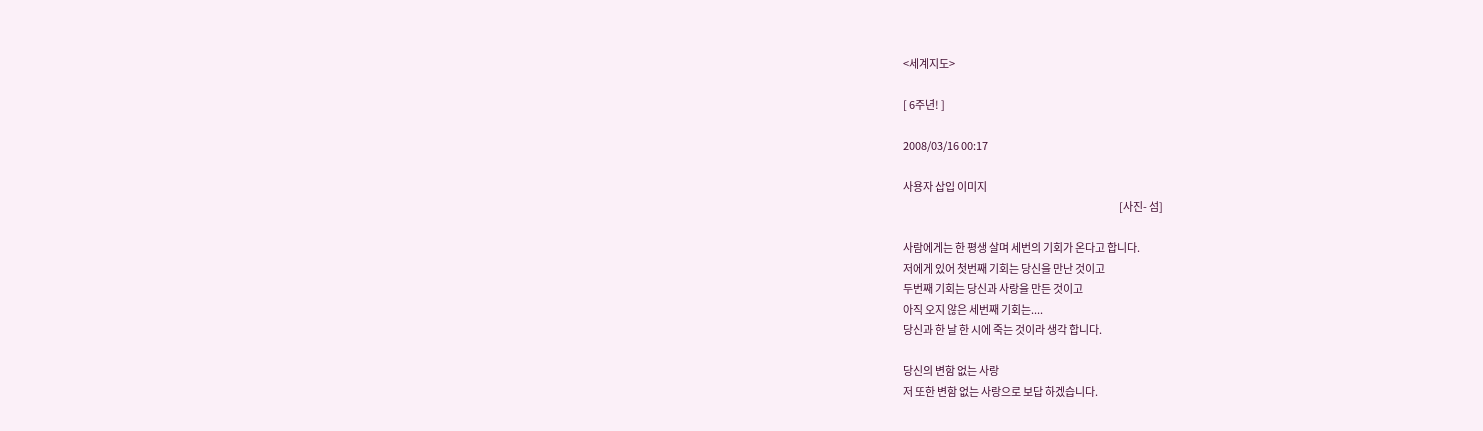<세계지도>

[ 6주년! ]

2008/03/16 00:17

사용자 삽입 이미지
                                                                                                            [사진- 섬]

사람에게는 한 평생 살며 세번의 기회가 온다고 합니다.
저에게 있어 첫번째 기회는 당신을 만난 것이고
두번째 기회는 당신과 사랑을 만든 것이고
아직 오지 않은 세번째 기회는....
당신과 한 날 한 시에 죽는 것이라 생각 합니다.

당신의 변함 없는 사랑
저 또한 변함 없는 사랑으로 보답 하겠습니다.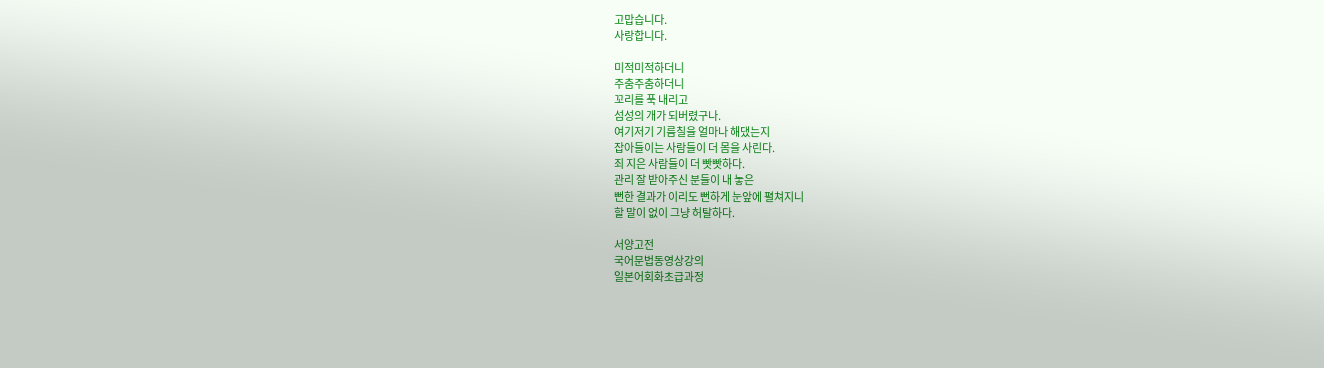고맙습니다.
사랑합니다.

미적미적하더니
주춤주춤하더니
꼬리를 푹 내리고
섬성의 개가 되버렸구나.
여기저기 기름칠을 얼마나 해댔는지
잡아들이는 사람들이 더 몸을 사린다.
죄 지은 사람들이 더 빳빳하다.
관리 잘 받아주신 분들이 내 놓은
뻔한 결과가 이리도 뻔하게 눈앞에 펼쳐지니
할 말이 없이 그냥 허탈하다.

서양고전
국어문법동영상강의
일본어회화초급과정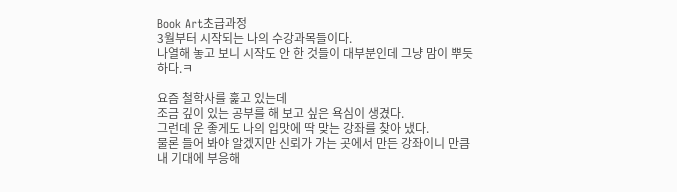Book Art초급과정
3월부터 시작되는 나의 수강과목들이다.
나열해 놓고 보니 시작도 안 한 것들이 대부분인데 그냥 맘이 뿌듯하다.ㅋ

요즘 철학사를 훑고 있는데
조금 깊이 있는 공부를 해 보고 싶은 욕심이 생겼다.
그런데 운 좋게도 나의 입맛에 딱 맞는 강좌를 찾아 냈다.
물론 들어 봐야 알겠지만 신뢰가 가는 곳에서 만든 강좌이니 만큼 내 기대에 부응해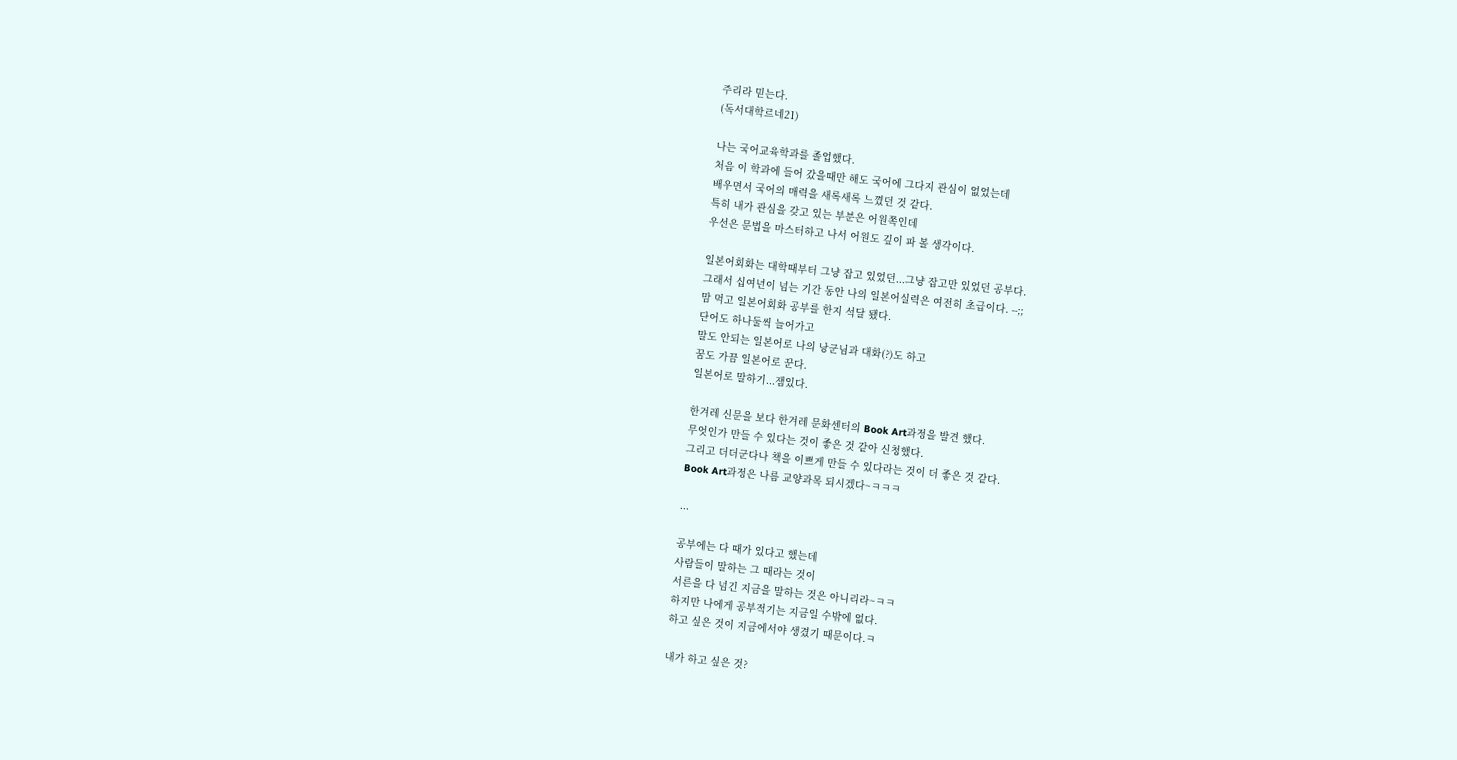주리라 믿는다.
(독서대학르네21)

나는 국어교육학과를 졸업했다.
처음 이 학과에 들어 갔을때만 해도 국어에 그다지 관심이 없었는데
배우면서 국어의 매력을 새록새록 느꼈던 것 같다.
특히 내가 관심을 갖고 있는 부분은 어원쪽인데
우선은 문법을 마스터하고 나서 어원도 깊이 파 볼 생각이다.

일본어회화는 대학때부터 그냥 잡고 있었던...그냥 잡고만 있었던 공부다.
그래서 십여년이 넘는 기간 동안 나의 일본어실력은 여전히 초급이다. --;;
맘 먹고 일본어회화 공부를 한지 석달 됐다.
단어도 하나둘씩 늘어가고
말도 안되는 일본어로 나의 낭군님과 대화(?)도 하고
꿈도 가끔 일본어로 꾼다.
일본어로 말하기...잼있다.

한겨레 신문을 보다 한겨레 문화센터의 Book Art과정을 발견 했다.
무엇인가 만들 수 있다는 것이 좋은 것 같아 신청했다.
그리고 더더군다나 책을 이쁘게 만들 수 있다라는 것이 더 좋은 것 같다.
Book Art과정은 나름 교양과목 되시겠다~ㅋㅋㅋ

...

공부에는 다 때가 있다고 했는데
사람들이 말하는 그 때라는 것이
서른을 다 넘긴 지금을 말하는 것은 아니리라~ㅋㅋ
하지만 나에게 공부적기는 지금일 수밖에 없다.
하고 싶은 것이 지금에서야 생겼기 때문이다.ㅋ

내가 하고 싶은 것?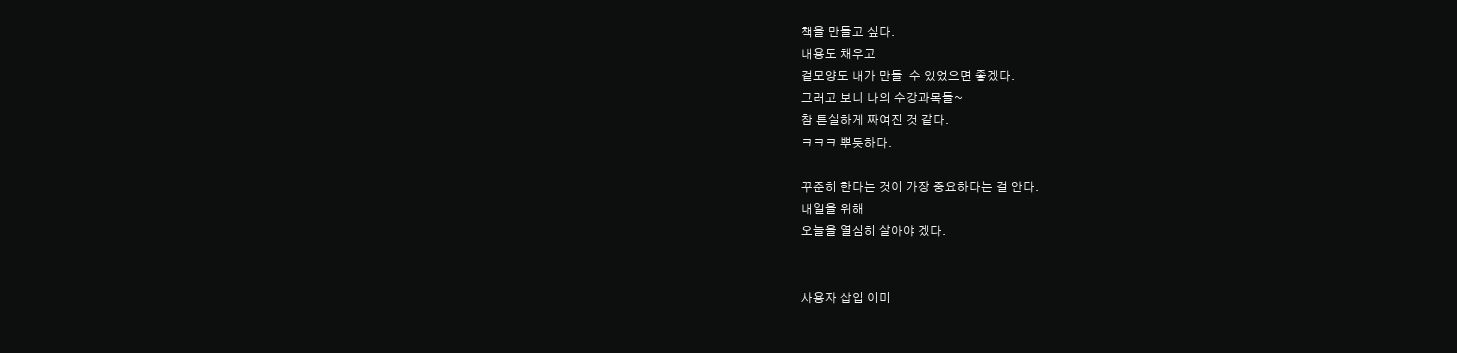책을 만들고 싶다.
내용도 채우고
겉모양도 내가 만들  수 있었으면 좋겠다.
그러고 보니 나의 수강과목들~
참 튼실하게 짜여진 것 같다.
ㅋㅋㅋ 뿌듯하다.

꾸준히 한다는 것이 가장 중요하다는 걸 안다.
내일을 위해
오늘을 열심히 살아야 겠다.


사용자 삽입 이미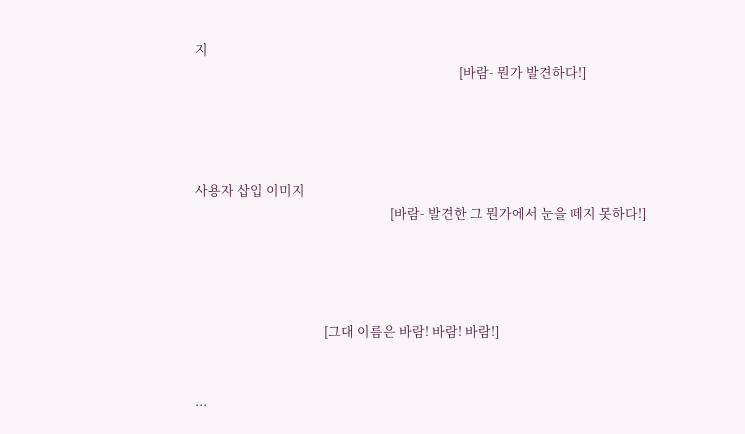지
                                                                                        [바람- 뭔가 발견하다!]




사용자 삽입 이미지
                                                                 [바람- 발견한 그 뭔가에서 눈을 떼지 못하다!]




                                           [그대 이름은 바람! 바람! 바람!]


...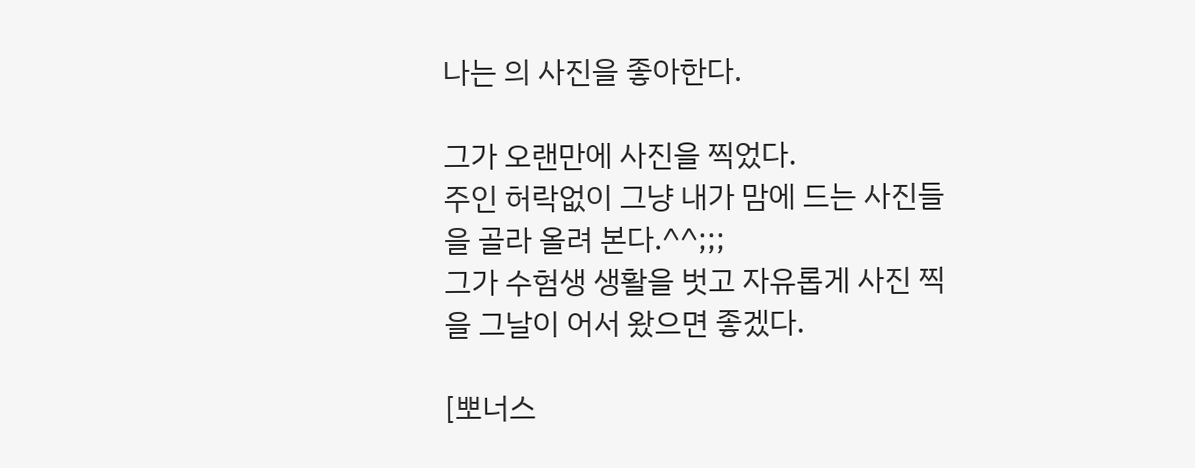나는 의 사진을 좋아한다.

그가 오랜만에 사진을 찍었다.
주인 허락없이 그냥 내가 맘에 드는 사진들을 골라 올려 본다.^^;;;
그가 수험생 생활을 벗고 자유롭게 사진 찍을 그날이 어서 왔으면 좋겠다.

[뽀너스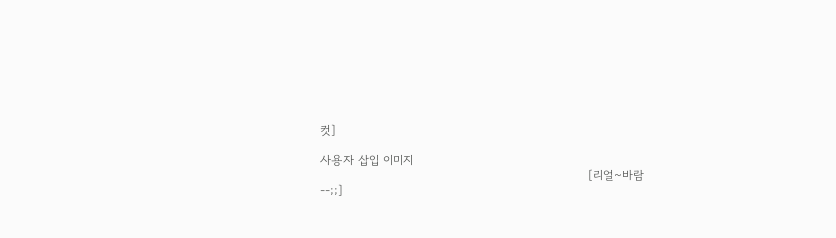컷]

사용자 삽입 이미지
                                                                   [리얼~바람 --;;]